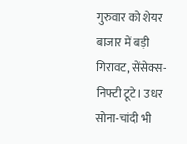गुरुवार को शेयर बाजार में बड़ी गिरावट, सेंसेक्स-निफ्टी टूटे। उधर सोना-चांदी भी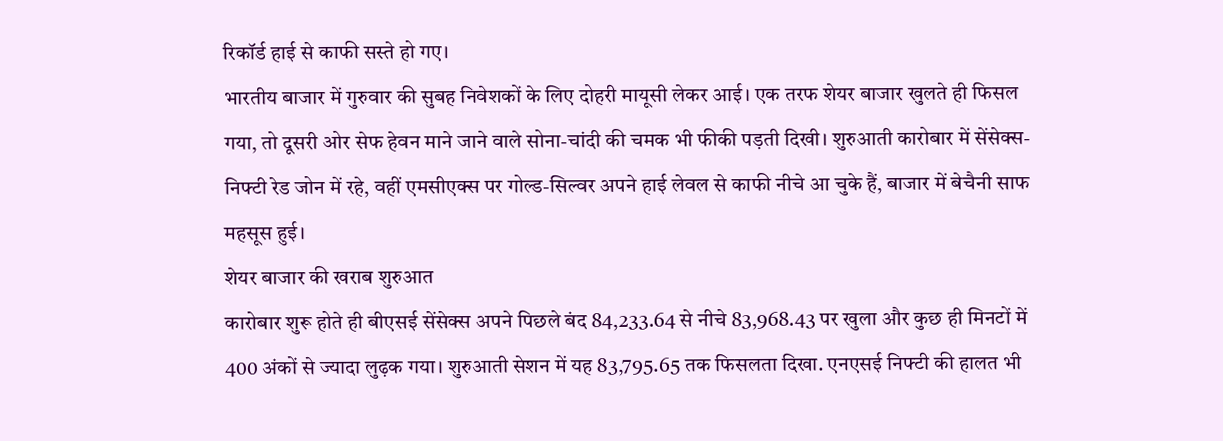रिकॉर्ड हाई से काफी सस्ते हो गए।
भारतीय बाजार में गुरुवार की सुबह निवेशकों के लिए दोहरी मायूसी लेकर आई। एक तरफ शेयर बाजार खुलते ही फिसल गया, तो दूसरी ओर सेफ हेवन माने जाने वाले सोना-चांदी की चमक भी फीकी पड़ती दिखी। शुरुआती कारोबार में सेंसेक्स-निफ्टी रेड जोन में रहे, वहीं एमसीएक्स पर गोल्ड-सिल्वर अपने हाई लेवल से काफी नीचे आ चुके हैं, बाजार में बेचैनी साफ महसूस हुई।
शेयर बाजार की खराब शुरुआत
कारोबार शुरू होते ही बीएसई सेंसेक्स अपने पिछले बंद 84,233.64 से नीचे 83,968.43 पर खुला और कुछ ही मिनटों में 400 अंकों से ज्यादा लुढ़क गया। शुरुआती सेशन में यह 83,795.65 तक फिसलता दिखा. एनएसई निफ्टी की हालत भी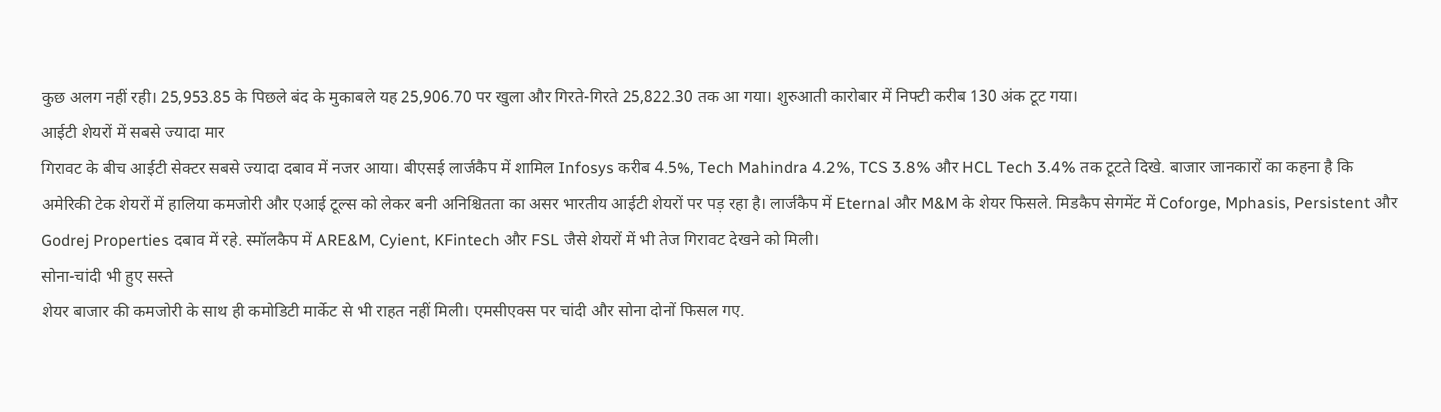कुछ अलग नहीं रही। 25,953.85 के पिछले बंद के मुकाबले यह 25,906.70 पर खुला और गिरते-गिरते 25,822.30 तक आ गया। शुरुआती कारोबार में निफ्टी करीब 130 अंक टूट गया।
आईटी शेयरों में सबसे ज्यादा मार
गिरावट के बीच आईटी सेक्टर सबसे ज्यादा दबाव में नजर आया। बीएसई लार्जकैप में शामिल Infosys करीब 4.5%, Tech Mahindra 4.2%, TCS 3.8% और HCL Tech 3.4% तक टूटते दिखे. बाजार जानकारों का कहना है कि अमेरिकी टेक शेयरों में हालिया कमजोरी और एआई टूल्स को लेकर बनी अनिश्चितता का असर भारतीय आईटी शेयरों पर पड़ रहा है। लार्जकैप में Eternal और M&M के शेयर फिसले. मिडकैप सेगमेंट में Coforge, Mphasis, Persistent और Godrej Properties दबाव में रहे. स्मॉलकैप में ARE&M, Cyient, KFintech और FSL जैसे शेयरों में भी तेज गिरावट देखने को मिली।
सोना-चांदी भी हुए सस्ते
शेयर बाजार की कमजोरी के साथ ही कमोडिटी मार्केट से भी राहत नहीं मिली। एमसीएक्स पर चांदी और सोना दोनों फिसल गए.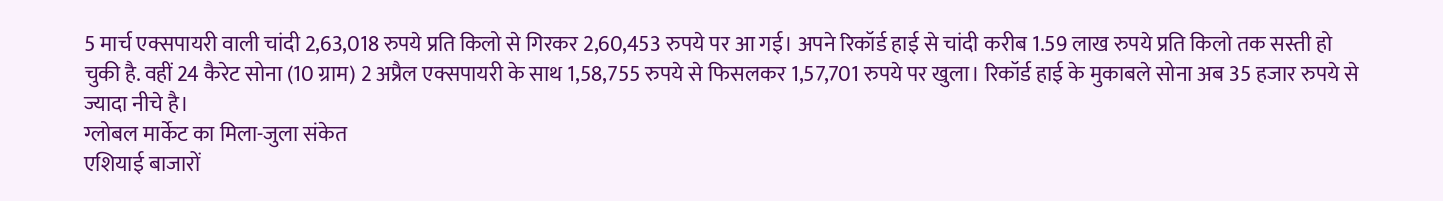5 मार्च एक्सपायरी वाली चांदी 2,63,018 रुपये प्रति किलो से गिरकर 2,60,453 रुपये पर आ गई। अपने रिकॉर्ड हाई से चांदी करीब 1.59 लाख रुपये प्रति किलो तक सस्ती हो चुकी है. वहीं 24 कैरेट सोना (10 ग्राम) 2 अप्रैल एक्सपायरी के साथ 1,58,755 रुपये से फिसलकर 1,57,701 रुपये पर खुला। रिकॉर्ड हाई के मुकाबले सोना अब 35 हजार रुपये से ज्यादा नीचे है।
ग्लोबल मार्केट का मिला-जुला संकेत
एशियाई बाजारों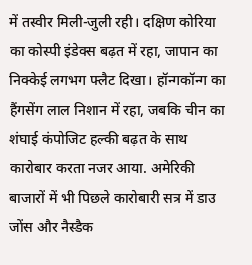में तस्वीर मिली-जुली रही। दक्षिण कोरिया का कोस्पी इंडेक्स बढ़त में रहा, जापान का निक्केई लगभग फ्लैट दिखा। हॉन्गकॉन्ग का हैंगसेंग लाल निशान में रहा, जबकि चीन का शंघाई कंपोजिट हल्की बढ़त के साथ कारोबार करता नजर आया. अमेरिकी बाजारों में भी पिछले कारोबारी सत्र में डाउ जोंस और नैस्डैक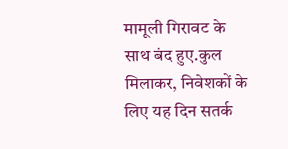मामूली गिरावट के साथ बंद हुए.कुल मिलाकर, निवेशकों के लिए यह दिन सतर्क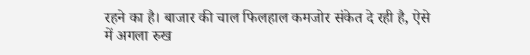रहने का है। बाजार की चाल फिलहाल कमजोर संकेत दे रही है, ऐसे में अगला रुख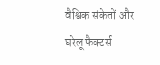वैश्विक संकेतों और घरेलू फैक्टर्स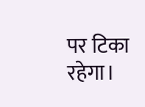पर टिका रहेगा।